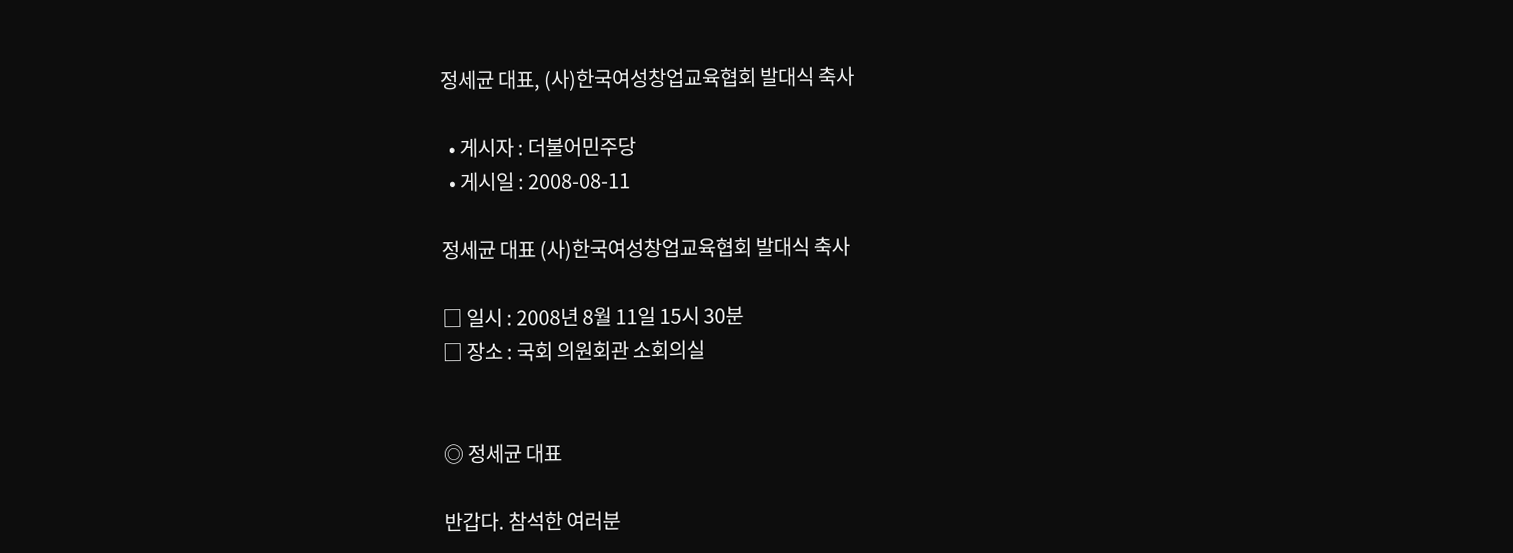정세균 대표, (사)한국여성창업교육협회 발대식 축사

  • 게시자 : 더불어민주당
  • 게시일 : 2008-08-11

정세균 대표 (사)한국여성창업교육협회 발대식 축사

□ 일시 : 2008년 8월 11일 15시 30분
□ 장소 : 국회 의원회관 소회의실


◎ 정세균 대표

반갑다. 참석한 여러분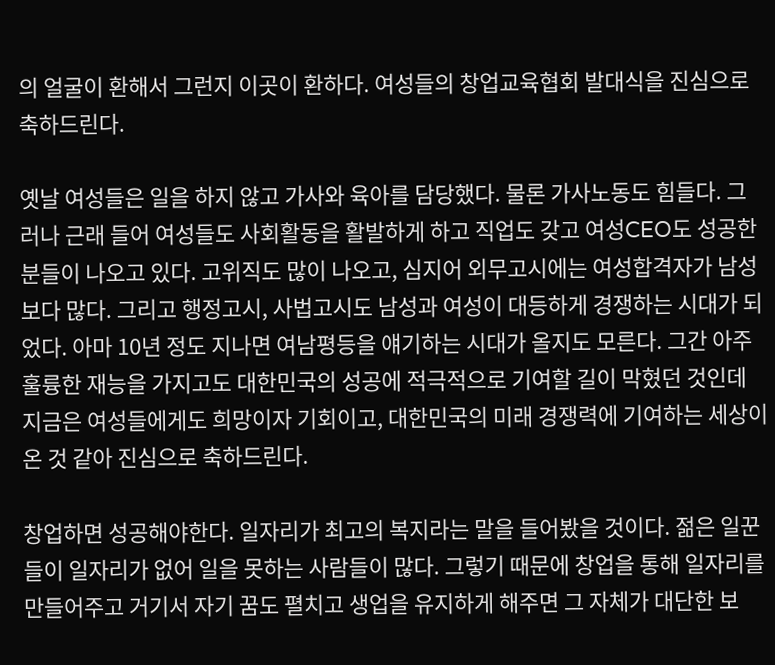의 얼굴이 환해서 그런지 이곳이 환하다. 여성들의 창업교육협회 발대식을 진심으로 축하드린다.

옛날 여성들은 일을 하지 않고 가사와 육아를 담당했다. 물론 가사노동도 힘들다. 그러나 근래 들어 여성들도 사회활동을 활발하게 하고 직업도 갖고 여성CEO도 성공한 분들이 나오고 있다. 고위직도 많이 나오고, 심지어 외무고시에는 여성합격자가 남성보다 많다. 그리고 행정고시, 사법고시도 남성과 여성이 대등하게 경쟁하는 시대가 되었다. 아마 10년 정도 지나면 여남평등을 얘기하는 시대가 올지도 모른다. 그간 아주 훌륭한 재능을 가지고도 대한민국의 성공에 적극적으로 기여할 길이 막혔던 것인데 지금은 여성들에게도 희망이자 기회이고, 대한민국의 미래 경쟁력에 기여하는 세상이 온 것 같아 진심으로 축하드린다.

창업하면 성공해야한다. 일자리가 최고의 복지라는 말을 들어봤을 것이다. 젊은 일꾼들이 일자리가 없어 일을 못하는 사람들이 많다. 그렇기 때문에 창업을 통해 일자리를 만들어주고 거기서 자기 꿈도 펼치고 생업을 유지하게 해주면 그 자체가 대단한 보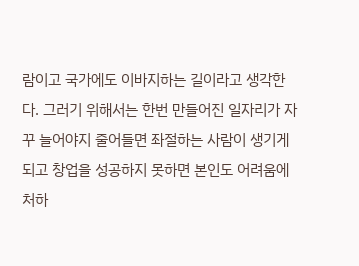람이고 국가에도 이바지하는 길이라고 생각한다. 그러기 위해서는 한번 만들어진 일자리가 자꾸 늘어야지 줄어들면 좌절하는 사람이 생기게 되고 창업을 성공하지 못하면 본인도 어려움에 처하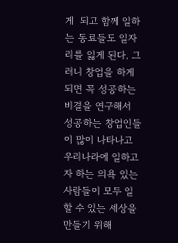게  되고 함께 일하는 동료들도 일자리를 잃게 된다. 그러니 창업을 하게 되면 꼭 성공하는 비결을 연구해서 성공하는 창업인들이 많이 나타나고 우리나라에 일하고자 하는 의욕 있는 사람들이 모두 일할 수 있는 세상을 만들기 위해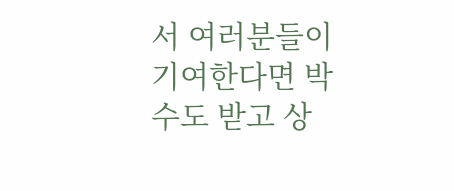서 여러분들이 기여한다면 박수도 받고 상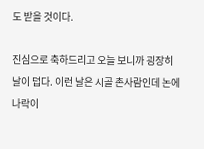도 받을 것이다.

진심으로 축하드리고 오늘 보니까 굉장히 날이 덥다. 이런 날은 시골 촌사람인데 논에 나락이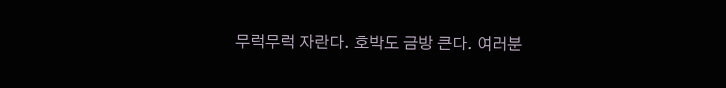무럭무럭 자란다. 호박도 금방 큰다. 여러분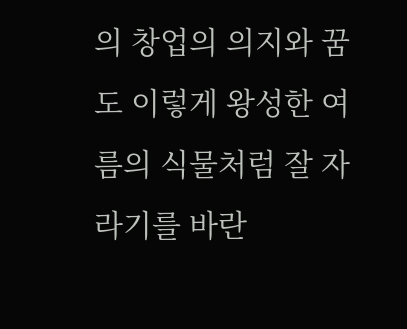의 창업의 의지와 꿈도 이렇게 왕성한 여름의 식물처럼 잘 자라기를 바란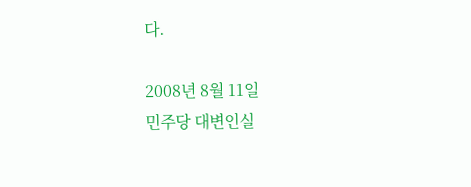다.

2008년 8월 11일
민주당 대변인실